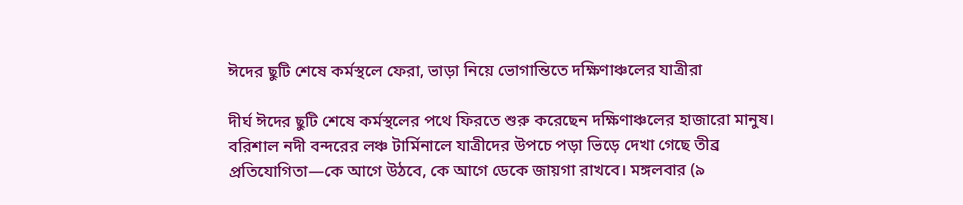ঈদের ছুটি শেষে কর্মস্থলে ফেরা, ভাড়া নিয়ে ভোগান্তিতে দক্ষিণাঞ্চলের যাত্রীরা

দীর্ঘ ঈদের ছুটি শেষে কর্মস্থলের পথে ফিরতে শুরু করেছেন দক্ষিণাঞ্চলের হাজারো মানুষ। বরিশাল নদী বন্দরের লঞ্চ টার্মিনালে যাত্রীদের উপচে পড়া ভিড়ে দেখা গেছে তীব্র প্রতিযোগিতা—কে আগে উঠবে, কে আগে ডেকে জায়গা রাখবে। মঙ্গলবার (৯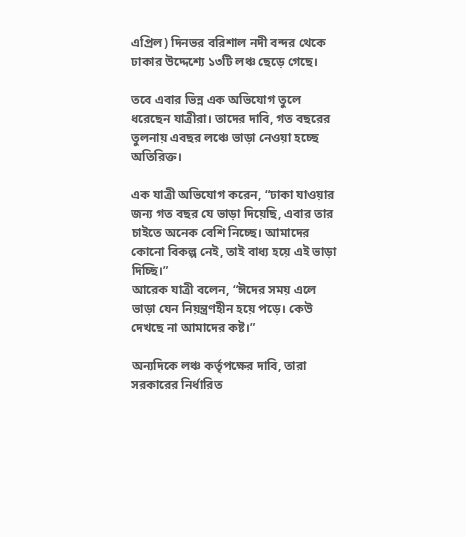এপ্রিল) দিনভর বরিশাল নদী বন্দর থেকে ঢাকার উদ্দেশ্যে ১৩টি লঞ্চ ছেড়ে গেছে।

তবে এবার ভিন্ন এক অভিযোগ তুলে ধরেছেন যাত্রীরা। তাদের দাবি, গত বছরের তুলনায় এবছর লঞ্চে ভাড়া নেওয়া হচ্ছে অতিরিক্ত।

এক যাত্রী অভিযোগ করেন, “ঢাকা যাওয়ার জন্য গত বছর যে ভাড়া দিয়েছি, এবার তার চাইতে অনেক বেশি নিচ্ছে। আমাদের কোনো বিকল্প নেই, তাই বাধ্য হয়ে এই ভাড়া দিচ্ছি।”
আরেক যাত্রী বলেন, “ঈদের সময় এলে ভাড়া যেন নিয়ন্ত্রণহীন হয়ে পড়ে। কেউ দেখছে না আমাদের কষ্ট।”

অন্যদিকে লঞ্চ কর্তৃপক্ষের দাবি, তারা সরকারের নির্ধারিত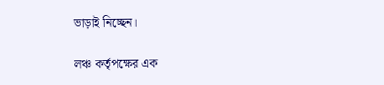ভাড়াই নিচ্ছেন।

লঞ্চ কর্তৃপক্ষের এক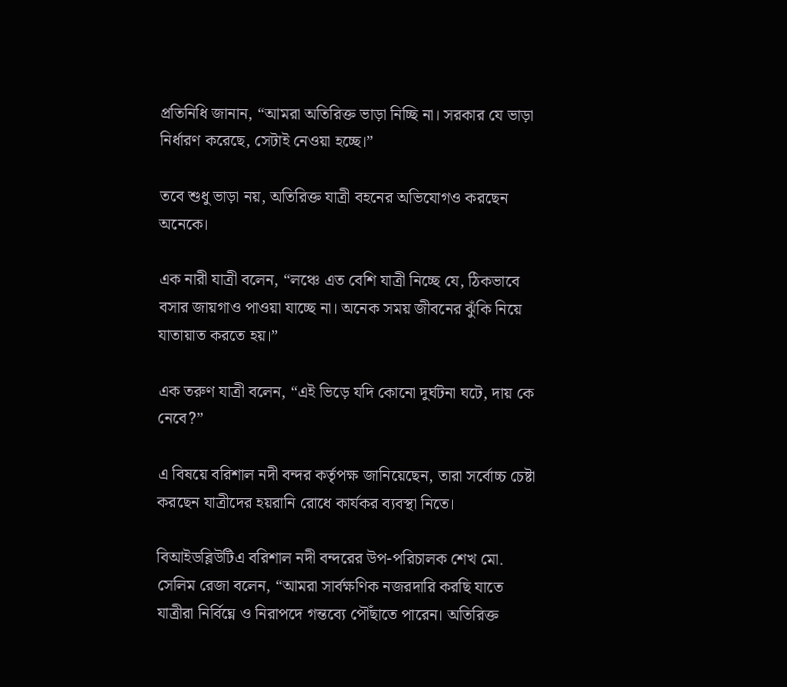প্রতিনিধি জানান, “আমরা অতিরিক্ত ভাড়া নিচ্ছি না। সরকার যে ভাড়া নির্ধারণ করেছে, সেটাই নেওয়া হচ্ছে।”

তবে শুধু ভাড়া নয়, অতিরিক্ত যাত্রী বহনের অভিযোগও করছেন অনেকে।

এক নারী যাত্রী বলেন, “লঞ্চে এত বেশি যাত্রী নিচ্ছে যে, ঠিকভাবে বসার জায়গাও পাওয়া যাচ্ছে না। অনেক সময় জীবনের ঝুঁকি নিয়ে যাতায়াত করতে হয়।”

এক তরুণ যাত্রী বলেন, “এই ভিড়ে যদি কোনো দুর্ঘটনা ঘটে, দায় কে নেবে?”

এ বিষয়ে বরিশাল নদী বন্দর কর্তৃপক্ষ জানিয়েছেন, তারা সর্বোচ্চ চেষ্টা করছেন যাত্রীদের হয়রানি রোধে কার্যকর ব্যবস্থা নিতে।

বিআইডব্লিউটিএ বরিশাল নদী বন্দরের উপ-পরিচালক শেখ মো. সেলিম রেজা বলেন, “আমরা সার্বক্ষণিক নজরদারি করছি যাতে যাত্রীরা নির্বিঘ্নে ও নিরাপদে গন্তব্যে পৌঁছাতে পারেন। অতিরিক্ত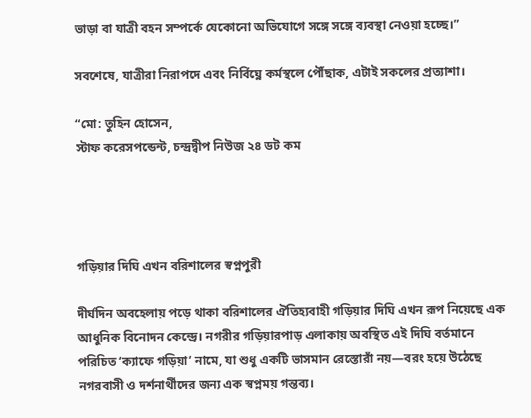ভাড়া বা যাত্রী বহন সম্পর্কে যেকোনো অভিযোগে সঙ্গে সঙ্গে ব্যবস্থা নেওয়া হচ্ছে।”

সবশেষে, যাত্রীরা নিরাপদে এবং নির্বিঘ্নে কর্মস্থলে পৌঁছাক, এটাই সকলের প্রত্যাশা।

“মো: তুহিন হোসেন,
স্টাফ করেসপন্ডেন্ট, চন্দ্রদ্বীপ নিউজ ২৪ ডট কম




গড়িয়ার দিঘি এখন বরিশালের স্বপ্নপুরী

দীর্ঘদিন অবহেলায় পড়ে থাকা বরিশালের ঐতিহ্যবাহী গড়িয়ার দিঘি এখন রূপ নিয়েছে এক আধুনিক বিনোদন কেন্দ্রে। নগরীর গড়িয়ারপাড় এলাকায় অবস্থিত এই দিঘি বর্তমানে পরিচিত ‘ক্যাফে গড়িয়া’ নামে, যা শুধু একটি ভাসমান রেস্তোরাঁ নয়—বরং হয়ে উঠেছে নগরবাসী ও দর্শনার্থীদের জন্য এক স্বপ্নময় গন্তব্য।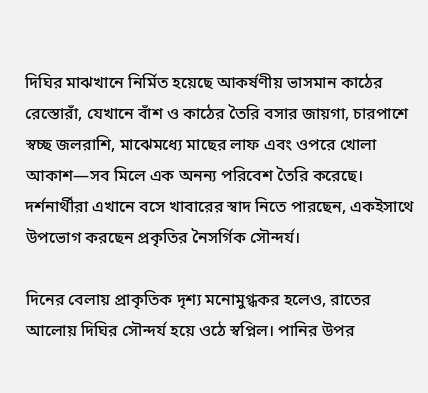দিঘির মাঝখানে নির্মিত হয়েছে আকর্ষণীয় ভাসমান কাঠের রেস্তোরাঁ, যেখানে বাঁশ ও কাঠের তৈরি বসার জায়গা, চারপাশে স্বচ্ছ জলরাশি, মাঝেমধ্যে মাছের লাফ এবং ওপরে খোলা আকাশ—সব মিলে এক অনন্য পরিবেশ তৈরি করেছে। দর্শনার্থীরা এখানে বসে খাবারের স্বাদ নিতে পারছেন, একইসাথে উপভোগ করছেন প্রকৃতির নৈসর্গিক সৌন্দর্য।

দিনের বেলায় প্রাকৃতিক দৃশ্য মনোমুগ্ধকর হলেও, রাতের আলোয় দিঘির সৌন্দর্য হয়ে ওঠে স্বপ্নিল। পানির উপর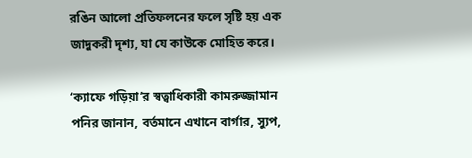রঙিন আলো প্রতিফলনের ফলে সৃষ্টি হয় এক জাদুকরী দৃশ্য, যা যে কাউকে মোহিত করে।

‘ক্যাফে গড়িয়া’র স্বত্বাধিকারী কামরুজ্জামান পনির জানান, বর্তমানে এখানে বার্গার, স্যুপ,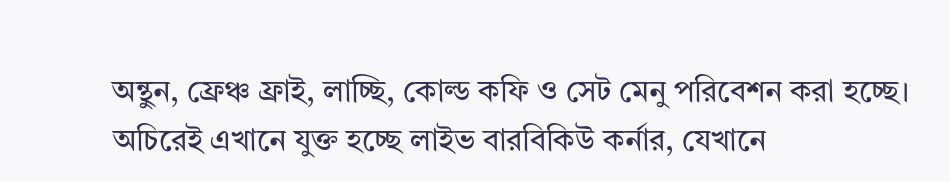অন্থুন, ফ্রেঞ্চ ফ্রাই, লাচ্ছি, কোল্ড কফি ও সেট মেনু পরিবেশন করা হচ্ছে। অচিরেই এখানে যুক্ত হচ্ছে লাইভ বারবিকিউ কর্নার, যেখানে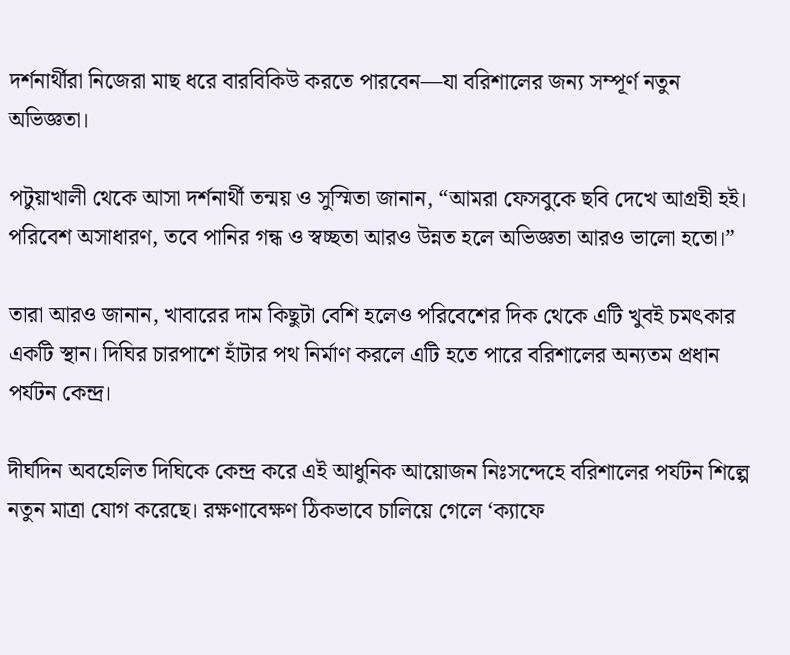দর্শনার্থীরা নিজেরা মাছ ধরে বারবিকিউ করতে পারবেন—যা বরিশালের জন্য সম্পূর্ণ নতুন অভিজ্ঞতা।

পটুয়াখালী থেকে আসা দর্শনার্থী তন্ময় ও সুস্মিতা জানান, “আমরা ফেসবুকে ছবি দেখে আগ্রহী হই। পরিবেশ অসাধারণ, তবে পানির গন্ধ ও স্বচ্ছতা আরও উন্নত হলে অভিজ্ঞতা আরও ভালো হতো।”

তারা আরও জানান, খাবারের দাম কিছুটা বেশি হলেও পরিবেশের দিক থেকে এটি খুবই চমৎকার একটি স্থান। দিঘির চারপাশে হাঁটার পথ নির্মাণ করলে এটি হতে পারে বরিশালের অন্যতম প্রধান পর্যটন কেন্দ্র।

দীর্ঘদিন অবহেলিত দিঘিকে কেন্দ্র করে এই আধুনিক আয়োজন নিঃসন্দেহে বরিশালের পর্যটন শিল্পে নতুন মাত্রা যোগ করেছে। রক্ষণাবেক্ষণ ঠিকভাবে চালিয়ে গেলে ‘ক্যাফে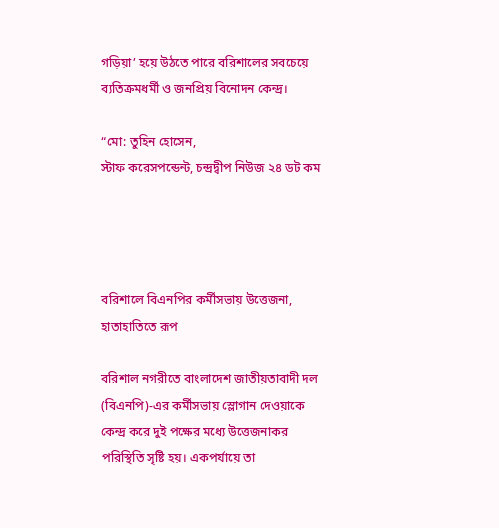গড়িয়া’ হয়ে উঠতে পারে বরিশালের সবচেয়ে ব্যতিক্রমধর্মী ও জনপ্রিয় বিনোদন কেন্দ্র।

“মো: তুহিন হোসেন,
স্টাফ করেসপন্ডেন্ট, চন্দ্রদ্বীপ নিউজ ২৪ ডট কম




বরিশালে বিএনপির কর্মীসভায় উত্তেজনা, হাতাহাতিতে রূপ

বরিশাল নগরীতে বাংলাদেশ জাতীয়তাবাদী দল (বিএনপি)-এর কর্মীসভায় স্লোগান দেওয়াকে কেন্দ্র করে দুই পক্ষের মধ্যে উত্তেজনাকর পরিস্থিতি সৃষ্টি হয়। একপর্যায়ে তা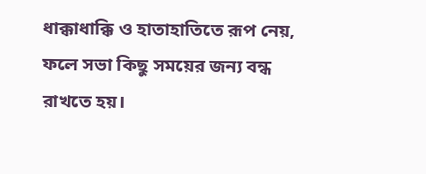ধাক্কাধাক্কি ও হাতাহাতিতে রূপ নেয়, ফলে সভা কিছু সময়ের জন্য বন্ধ রাখতে হয়।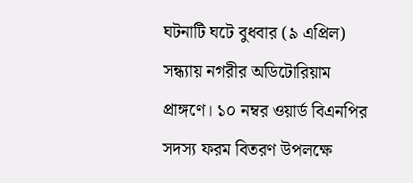ঘটনাটি ঘটে বুধবার (৯ এপ্রিল) সন্ধ্যায় নগরীর অডিটোরিয়াম প্রাঙ্গণে। ১০ নম্বর ওয়ার্ড বিএনপির সদস্য ফরম বিতরণ উপলক্ষে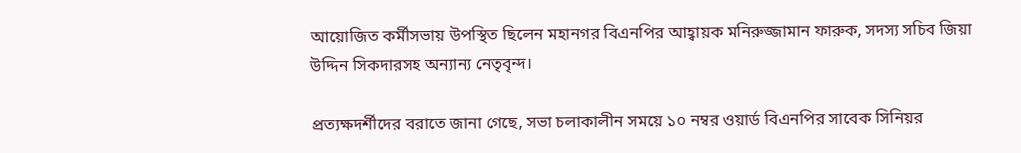আয়োজিত কর্মীসভায় উপস্থিত ছিলেন মহানগর বিএনপির আহ্বায়ক মনিরুজ্জামান ফারুক, সদস্য সচিব জিয়া উদ্দিন সিকদারসহ অন্যান্য নেতৃবৃন্দ।

প্রত্যক্ষদর্শীদের বরাতে জানা গেছে, সভা চলাকালীন সময়ে ১০ নম্বর ওয়ার্ড বিএনপির সাবেক সিনিয়র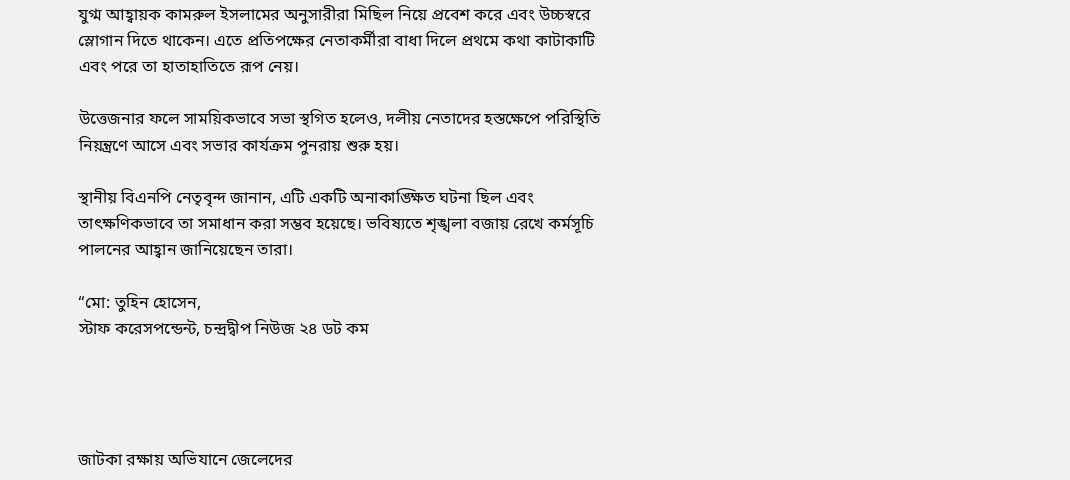যুগ্ম আহ্বায়ক কামরুল ইসলামের অনুসারীরা মিছিল নিয়ে প্রবেশ করে এবং উচ্চস্বরে স্লোগান দিতে থাকেন। এতে প্রতিপক্ষের নেতাকর্মীরা বাধা দিলে প্রথমে কথা কাটাকাটি এবং পরে তা হাতাহাতিতে রূপ নেয়।

উত্তেজনার ফলে সাময়িকভাবে সভা স্থগিত হলেও, দলীয় নেতাদের হস্তক্ষেপে পরিস্থিতি নিয়ন্ত্রণে আসে এবং সভার কার্যক্রম পুনরায় শুরু হয়।

স্থানীয় বিএনপি নেতৃবৃন্দ জানান, এটি একটি অনাকাঙ্ক্ষিত ঘটনা ছিল এবং তাৎক্ষণিকভাবে তা সমাধান করা সম্ভব হয়েছে। ভবিষ্যতে শৃঙ্খলা বজায় রেখে কর্মসূচি পালনের আহ্বান জানিয়েছেন তারা।

“মো: তুহিন হোসেন,
স্টাফ করেসপন্ডেন্ট, চন্দ্রদ্বীপ নিউজ ২৪ ডট কম




জাটকা রক্ষায় অভিযানে জেলেদের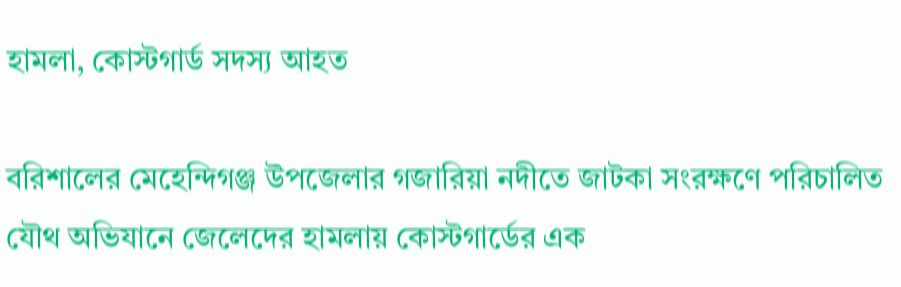হামলা, কোস্টগার্ড সদস্য আহত

বরিশালের মেহেন্দিগঞ্জ উপজেলার গজারিয়া নদীতে জাটকা সংরক্ষণে পরিচালিত যৌথ অভিযানে জেলেদের হামলায় কোস্টগার্ডের এক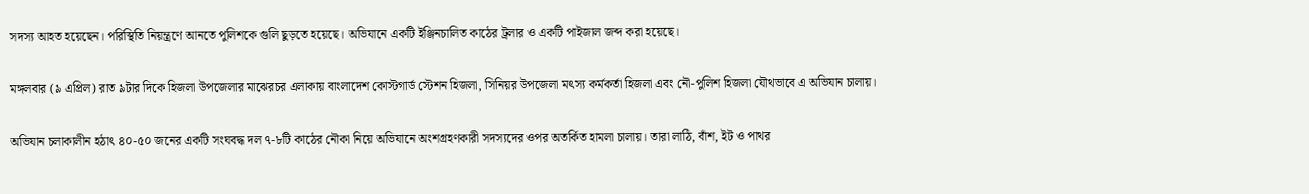সদস্য আহত হয়েছেন। পরিস্থিতি নিয়ন্ত্রণে আনতে পুলিশকে গুলি ছুড়তে হয়েছে। অভিযানে একটি ইঞ্জিনচালিত কাঠের ট্রলার ও একটি পাইজাল জব্দ করা হয়েছে।

মঙ্গলবার (৯ এপ্রিল) রাত ৯টার দিকে হিজলা উপজেলার মাঝেরচর এলাকায় বাংলাদেশ কোস্টগার্ড স্টেশন হিজলা, সিনিয়র উপজেলা মৎস্য কর্মকর্তা হিজলা এবং নৌ-পুলিশ হিজলা যৌথভাবে এ অভিযান চালায়।

অভিযান চলাকালীন হঠাৎ ৪০-৫০ জনের একটি সংঘবদ্ধ দল ৭-৮টি কাঠের নৌকা নিয়ে অভিযানে অংশগ্রহণকারী সদস্যদের ওপর অতর্কিত হামলা চালায়। তারা লাঠি, বাঁশ, ইট ও পাথর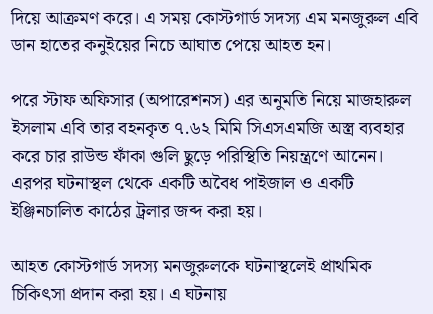দিয়ে আক্রমণ করে। এ সময় কোস্টগার্ড সদস্য এম মনজুরুল এবি ডান হাতের কনুইয়ের নিচে আঘাত পেয়ে আহত হন।

পরে স্টাফ অফিসার (অপারেশনস) এর অনুমতি নিয়ে মাজহারুল ইসলাম এবি তার বহনকৃত ৭.৬২ মিমি সিএসএমজি অস্ত্র ব্যবহার করে চার রাউন্ড ফাঁকা গুলি ছুড়ে পরিস্থিতি নিয়ন্ত্রণে আনেন। এরপর ঘটনাস্থল থেকে একটি অবৈধ পাইজাল ও একটি ইঞ্জিনচালিত কাঠের ট্রলার জব্দ করা হয়।

আহত কোস্টগার্ড সদস্য মনজুরুলকে ঘটনাস্থলেই প্রাথমিক চিকিৎসা প্রদান করা হয়। এ ঘটনায়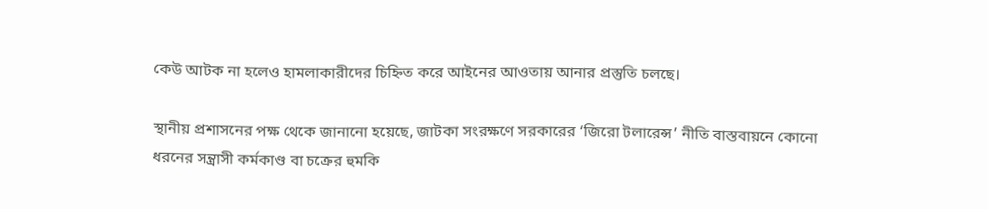কেউ আটক না হলেও হামলাকারীদের চিহ্নিত করে আইনের আওতায় আনার প্রস্তুতি চলছে।

স্থানীয় প্রশাসনের পক্ষ থেকে জানানো হয়েছে, জাটকা সংরক্ষণে সরকারের ‘জিরো টলারেন্স’ নীতি বাস্তবায়নে কোনো ধরনের সন্ত্রাসী কর্মকাণ্ড বা চক্রের হুমকি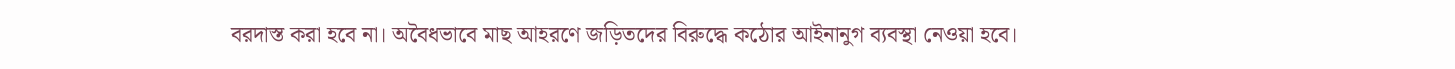বরদাস্ত করা হবে না। অবৈধভাবে মাছ আহরণে জড়িতদের বিরুদ্ধে কঠোর আইনানুগ ব্যবস্থা নেওয়া হবে।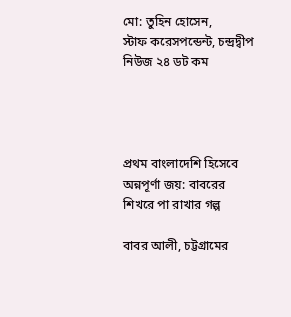মো: তুহিন হোসেন,
স্টাফ করেসপন্ডেন্ট, চন্দ্রদ্বীপ নিউজ ২৪ ডট কম




প্রথম বাংলাদেশি হিসেবে অন্নপূর্ণা জয়: বাবরের শিখরে পা রাখার গল্প

বাবর আলী, চট্টগ্রামের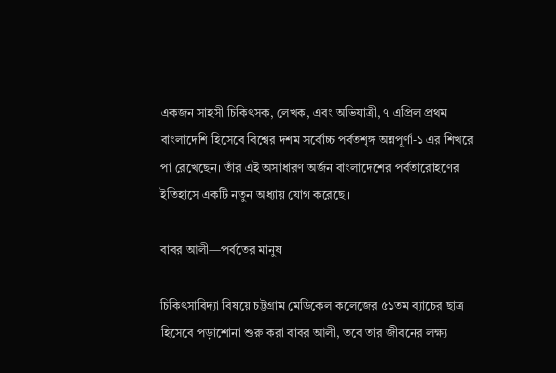একজন সাহসী চিকিৎসক, লেখক, এবং অভিযাত্রী, ৭ এপ্রিল প্রথম বাংলাদেশি হিসেবে বিশ্বের দশম সর্বোচ্চ পর্বতশৃঙ্গ অন্নপূর্ণা-১ এর শিখরে পা রেখেছেন। তাঁর এই অসাধারণ অর্জন বাংলাদেশের পর্বতারোহণের ইতিহাসে একটি নতুন অধ্যায় যোগ করেছে।

বাবর আলী—পর্বতের মানুষ

চিকিৎসাবিদ্যা বিষয়ে চট্টগ্রাম মেডিকেল কলেজের ৫১তম ব্যাচের ছাত্র হিসেবে পড়াশোনা শুরু করা বাবর আলী, তবে তার জীবনের লক্ষ্য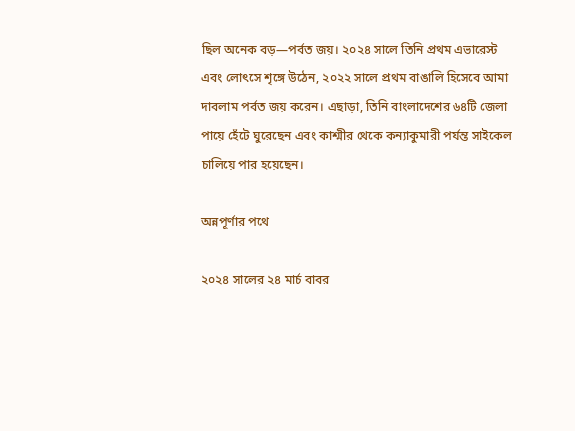ছিল অনেক বড়—পর্বত জয়। ২০২৪ সালে তিনি প্রথম এভারেস্ট এবং লোৎসে শৃঙ্গে উঠেন, ২০২২ সালে প্রথম বাঙালি হিসেবে আমা দাবলাম পর্বত জয় করেন। এছাড়া, তিনি বাংলাদেশের ৬৪টি জেলা পায়ে হেঁটে ঘুরেছেন এবং কাশ্মীর থেকে কন্যাকুমারী পর্যন্ত সাইকেল চালিয়ে পার হয়েছেন।

অন্নপূর্ণার পথে

২০২৪ সালের ২৪ মার্চ বাবর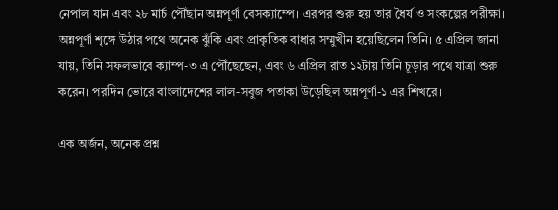নেপাল যান এবং ২৮ মার্চ পৌঁছান অন্নপূর্ণা বেসক্যাম্পে। এরপর শুরু হয় তার ধৈর্য ও সংকল্পের পরীক্ষা। অন্নপূর্ণা শৃঙ্গে উঠার পথে অনেক ঝুঁকি এবং প্রাকৃতিক বাধার সম্মুখীন হয়েছিলেন তিনি। ৫ এপ্রিল জানা যায়, তিনি সফলভাবে ক্যাম্প-৩ এ পৌঁছেছেন, এবং ৬ এপ্রিল রাত ১২টায় তিনি চূড়ার পথে যাত্রা শুরু করেন। পরদিন ভোরে বাংলাদেশের লাল-সবুজ পতাকা উড়েছিল অন্নপূর্ণা-১ এর শিখরে।

এক অর্জন, অনেক প্রশ্ন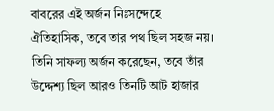বাবরের এই অর্জন নিঃসন্দেহে ঐতিহাসিক, তবে তার পথ ছিল সহজ নয়। তিনি সাফল্য অর্জন করেছেন, তবে তাঁর উদ্দেশ্য ছিল আরও তিনটি আট হাজার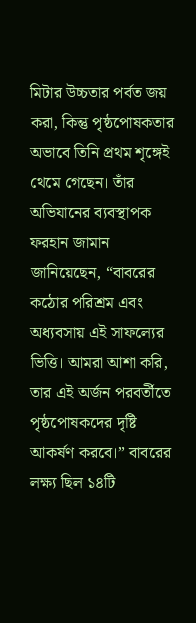মিটার উচ্চতার পর্বত জয় করা, কিন্তু পৃষ্ঠপোষকতার অভাবে তিনি প্রথম শৃঙ্গেই থেমে গেছেন। তাঁর অভিযানের ব্যবস্থাপক ফরহান জামান জানিয়েছেন, “বাবরের কঠোর পরিশ্রম এবং অধ্যবসায় এই সাফল্যের ভিত্তি। আমরা আশা করি, তার এই অর্জন পরবর্তীতে পৃষ্ঠপোষকদের দৃষ্টি আকর্ষণ করবে।” বাবরের লক্ষ্য ছিল ১৪টি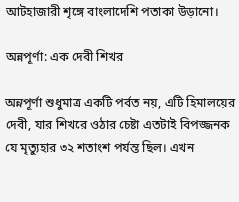আটহাজারী শৃঙ্গে বাংলাদেশি পতাকা উড়ানো।

অন্নপূর্ণা: এক দেবী শিখর

অন্নপূর্ণা শুধুমাত্র একটি পর্বত নয়, এটি হিমালয়ের দেবী, যার শিখরে ওঠার চেষ্টা এতটাই বিপজ্জনক যে মৃত্যুহার ৩২ শতাংশ পর্যন্ত ছিল। এখন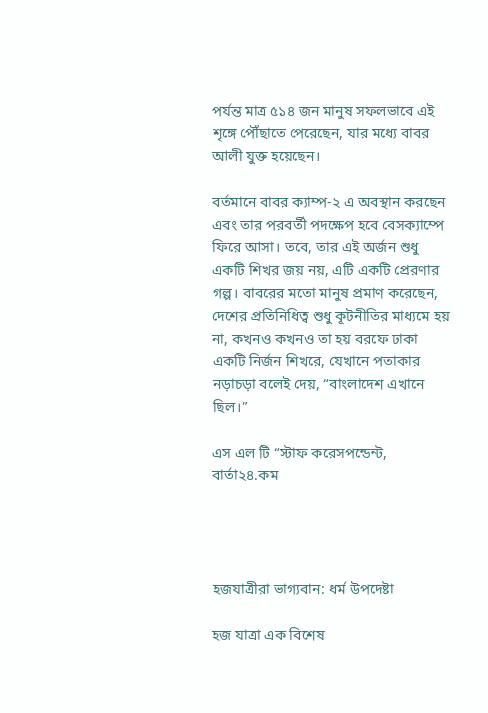পর্যন্ত মাত্র ৫১৪ জন মানুষ সফলভাবে এই শৃঙ্গে পৌঁছাতে পেরেছেন, যার মধ্যে বাবর আলী যুক্ত হয়েছেন।

বর্তমানে বাবর ক্যাম্প-২ এ অবস্থান করছেন এবং তার পরবর্তী পদক্ষেপ হবে বেসক্যাম্পে ফিরে আসা। তবে, তার এই অর্জন শুধু একটি শিখর জয় নয়, এটি একটি প্রেরণার গল্প। বাবরের মতো মানুষ প্রমাণ করেছেন, দেশের প্রতিনিধিত্ব শুধু কূটনীতির মাধ্যমে হয় না, কখনও কখনও তা হয় বরফে ঢাকা একটি নির্জন শিখরে, যেখানে পতাকার নড়াচড়া বলেই দেয়, “বাংলাদেশ এখানে ছিল।”

এস এল টি “স্টাফ করেসপন্ডেন্ট, বার্তা২৪.কম




হজযাত্রীরা ভাগ্যবান: ধর্ম উপদেষ্টা

হজ যাত্রা এক বিশেষ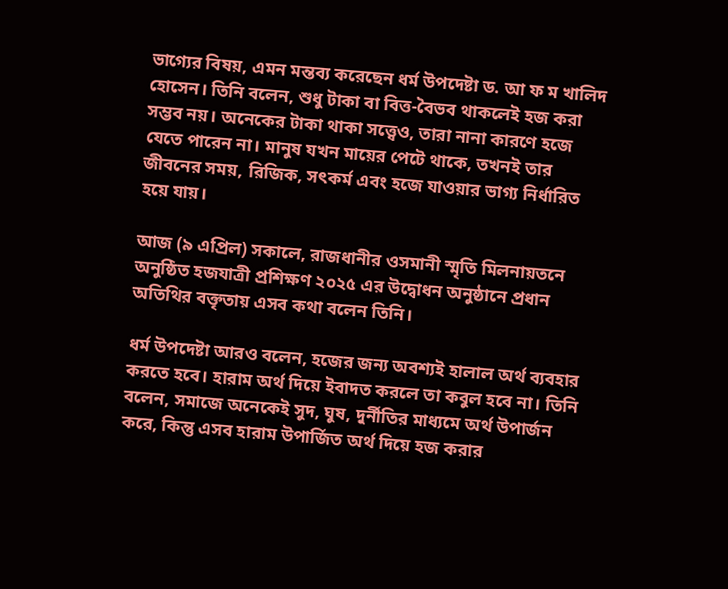ভাগ্যের বিষয়, এমন মন্তব্য করেছেন ধর্ম উপদেষ্টা ড. আ ফ ম খালিদ হোসেন। তিনি বলেন, শুধু টাকা বা বিত্ত-বৈভব থাকলেই হজ করা সম্ভব নয়। অনেকের টাকা থাকা সত্ত্বেও, তারা নানা কারণে হজে যেতে পারেন না। মানুষ যখন মায়ের পেটে থাকে, তখনই তার জীবনের সময়, রিজিক, সৎকর্ম এবং হজে যাওয়ার ভাগ্য নির্ধারিত হয়ে যায়।

আজ (৯ এপ্রিল) সকালে, রাজধানীর ওসমানী স্মৃতি মিলনায়তনে অনুষ্ঠিত হজযাত্রী প্রশিক্ষণ ২০২৫ এর উদ্বোধন অনুষ্ঠানে প্রধান অতিথির বক্তৃতায় এসব কথা বলেন তিনি।

ধর্ম উপদেষ্টা আরও বলেন, হজের জন্য অবশ্যই হালাল অর্থ ব্যবহার করতে হবে। হারাম অর্থ দিয়ে ইবাদত করলে তা কবুল হবে না। তিনি বলেন, সমাজে অনেকেই সুদ, ঘুষ, দুর্নীতির মাধ্যমে অর্থ উপার্জন করে, কিন্তু এসব হারাম উপার্জিত অর্থ দিয়ে হজ করার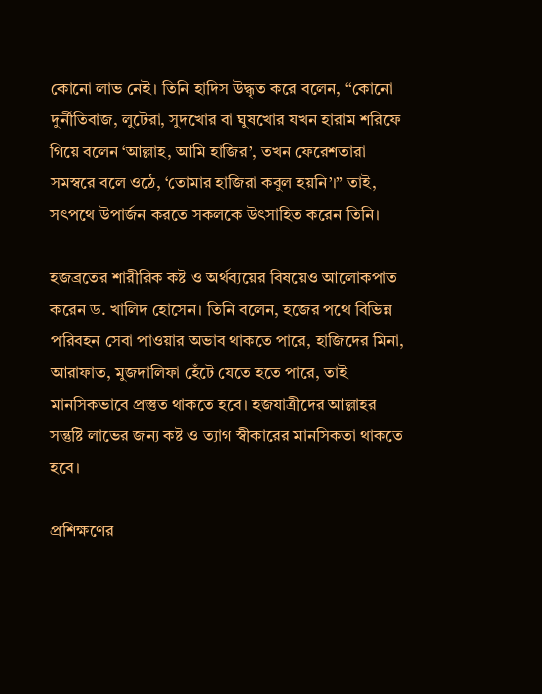কোনো লাভ নেই। তিনি হাদিস উদ্ধৃত করে বলেন, “কোনো দুর্নীতিবাজ, লুটেরা, সুদখোর বা ঘুষখোর যখন হারাম শরিফে গিয়ে বলেন ‘আল্লাহ, আমি হাজির’, তখন ফেরেশতারা সমস্বরে বলে ওঠে, ‘তোমার হাজিরা কবুল হয়নি’।” তাই, সৎপথে উপার্জন করতে সকলকে উৎসাহিত করেন তিনি।

হজব্রতের শারীরিক কষ্ট ও অর্থব্যয়ের বিষয়েও আলোকপাত করেন ড. খালিদ হোসেন। তিনি বলেন, হজের পথে বিভিন্ন পরিবহন সেবা পাওয়ার অভাব থাকতে পারে, হাজিদের মিনা, আরাফাত, মুজদালিফা হেঁটে যেতে হতে পারে, তাই মানসিকভাবে প্রস্তুত থাকতে হবে। হজযাত্রীদের আল্লাহর সন্তুষ্টি লাভের জন্য কষ্ট ও ত্যাগ স্বীকারের মানসিকতা থাকতে হবে।

প্রশিক্ষণের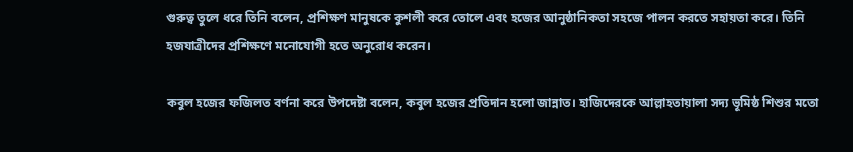গুরুত্ব তুলে ধরে তিনি বলেন, প্রশিক্ষণ মানুষকে কুশলী করে তোলে এবং হজের আনুষ্ঠানিকতা সহজে পালন করতে সহায়তা করে। তিনি হজযাত্রীদের প্রশিক্ষণে মনোযোগী হতে অনুরোধ করেন।

কবুল হজের ফজিলত বর্ণনা করে উপদেষ্টা বলেন, কবুল হজের প্রতিদান হলো জান্নাত। হাজিদেরকে আল্লাহতায়ালা সদ্য ভূমিষ্ঠ শিশুর মতো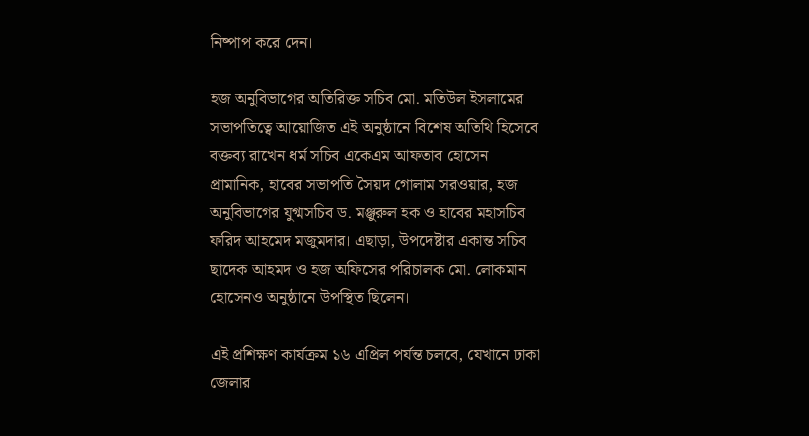নিষ্পাপ করে দেন।

হজ অনুবিভাগের অতিরিক্ত সচিব মো. মতিউল ইসলামের সভাপতিত্বে আয়োজিত এই অনুষ্ঠানে বিশেষ অতিথি হিসেবে বক্তব্য রাখেন ধর্ম সচিব একেএম আফতাব হোসেন প্রামানিক, হাবের সভাপতি সৈয়দ গোলাম সরওয়ার, হজ অনুবিভাগের যুগ্মসচিব ড. মঞ্জুরুল হক ও হাবের মহাসচিব ফরিদ আহমেদ মজুমদার। এছাড়া, উপদেষ্টার একান্ত সচিব ছাদেক আহমদ ও হজ অফিসের পরিচালক মো. লোকমান হোসেনও অনুষ্ঠানে উপস্থিত ছিলেন।

এই প্রশিক্ষণ কার্যক্রম ১৬ এপ্রিল পর্যন্ত চলবে, যেখানে ঢাকা জেলার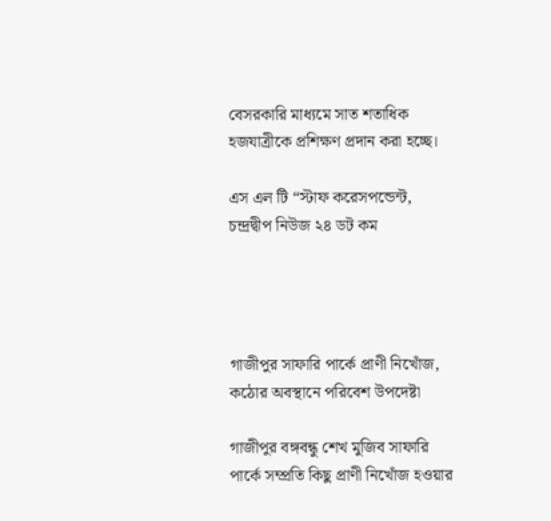বেসরকারি মাধ্যমে সাত শতাধিক হজযাত্রীকে প্রশিক্ষণ প্রদান করা হচ্ছে।

এস এল টি “স্টাফ করেসপন্ডেন্ট, চন্দ্রদ্বীপ নিউজ ২৪ ডট কম




গাজীপুর সাফারি পার্কে প্রাণী নিখোঁজ, কঠোর অবস্থানে পরিবেশ উপদেষ্টা

গাজীপুর বঙ্গবন্ধু শেখ মুজিব সাফারি পার্কে সম্প্রতি কিছু প্রাণী নিখোঁজ হওয়ার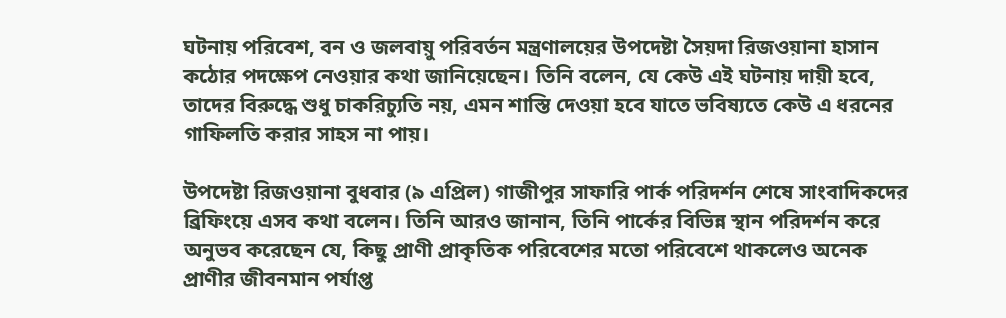ঘটনায় পরিবেশ, বন ও জলবায়ু পরিবর্তন মন্ত্রণালয়ের উপদেষ্টা সৈয়দা রিজওয়ানা হাসান কঠোর পদক্ষেপ নেওয়ার কথা জানিয়েছেন। তিনি বলেন, যে কেউ এই ঘটনায় দায়ী হবে, তাদের বিরুদ্ধে শুধু চাকরিচ্যুতি নয়, এমন শাস্তি দেওয়া হবে যাতে ভবিষ্যতে কেউ এ ধরনের গাফিলতি করার সাহস না পায়।

উপদেষ্টা রিজওয়ানা বুধবার (৯ এপ্রিল) গাজীপুর সাফারি পার্ক পরিদর্শন শেষে সাংবাদিকদের ব্রিফিংয়ে এসব কথা বলেন। তিনি আরও জানান, তিনি পার্কের বিভিন্ন স্থান পরিদর্শন করে অনুভব করেছেন যে, কিছু প্রাণী প্রাকৃতিক পরিবেশের মতো পরিবেশে থাকলেও অনেক প্রাণীর জীবনমান পর্যাপ্ত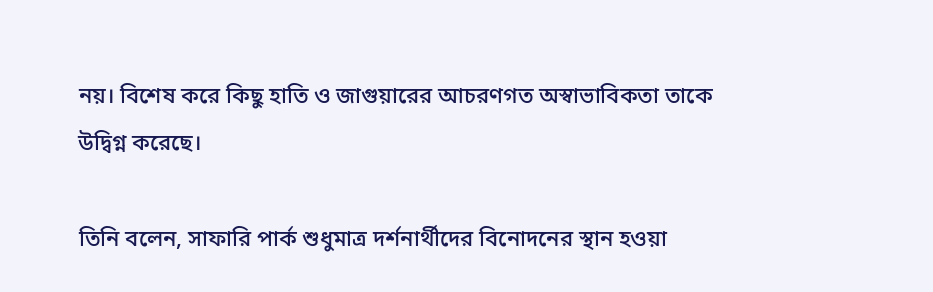নয়। বিশেষ করে কিছু হাতি ও জাগুয়ারের আচরণগত অস্বাভাবিকতা তাকে উদ্বিগ্ন করেছে।

তিনি বলেন, সাফারি পার্ক শুধুমাত্র দর্শনার্থীদের বিনোদনের স্থান হওয়া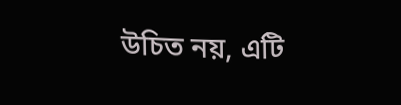উচিত নয়, এটি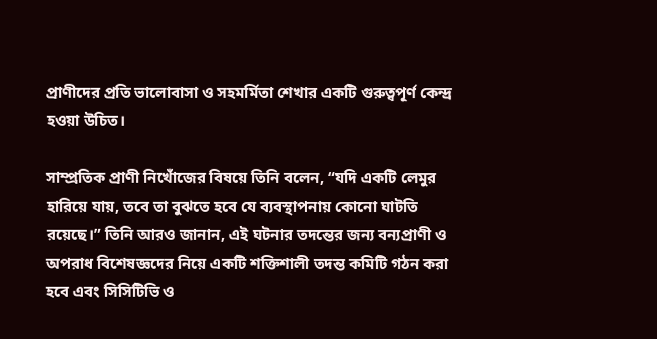প্রাণীদের প্রতি ভালোবাসা ও সহমর্মিতা শেখার একটি গুরুত্বপূর্ণ কেন্দ্র হওয়া উচিত।

সাম্প্রতিক প্রাণী নিখোঁজের বিষয়ে তিনি বলেন, “যদি একটি লেমুর হারিয়ে যায়, তবে তা বুঝতে হবে যে ব্যবস্থাপনায় কোনো ঘাটতি রয়েছে।” তিনি আরও জানান, এই ঘটনার তদন্তের জন্য বন্যপ্রাণী ও অপরাধ বিশেষজ্ঞদের নিয়ে একটি শক্তিশালী তদন্ত কমিটি গঠন করা হবে এবং সিসিটিভি ও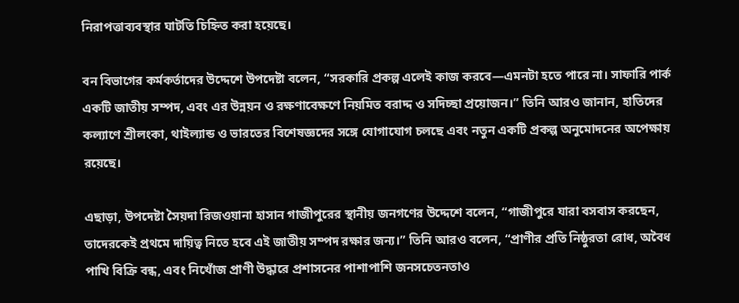নিরাপত্তাব্যবস্থার ঘাটতি চিহ্নিত করা হয়েছে।

বন বিভাগের কর্মকর্তাদের উদ্দেশে উপদেষ্টা বলেন, “সরকারি প্রকল্প এলেই কাজ করবে—এমনটা হতে পারে না। সাফারি পার্ক একটি জাতীয় সম্পদ, এবং এর উন্নয়ন ও রক্ষণাবেক্ষণে নিয়মিত বরাদ্দ ও সদিচ্ছা প্রয়োজন।” তিনি আরও জানান, হাতিদের কল্যাণে শ্রীলংকা, থাইল্যান্ড ও ভারতের বিশেষজ্ঞদের সঙ্গে যোগাযোগ চলছে এবং নতুন একটি প্রকল্প অনুমোদনের অপেক্ষায় রয়েছে।

এছাড়া, উপদেষ্টা সৈয়দা রিজওয়ানা হাসান গাজীপুরের স্থানীয় জনগণের উদ্দেশে বলেন, “গাজীপুরে যারা বসবাস করছেন, তাদেরকেই প্রথমে দায়িত্ব নিতে হবে এই জাতীয় সম্পদ রক্ষার জন্য।” তিনি আরও বলেন, “প্রাণীর প্রতি নিষ্ঠুরতা রোধ, অবৈধ পাখি বিক্রি বন্ধ, এবং নিখোঁজ প্রাণী উদ্ধারে প্রশাসনের পাশাপাশি জনসচেতনতাও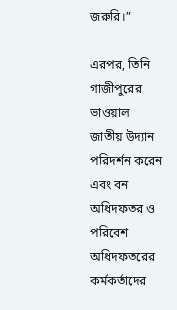জরুরি।”

এরপর, তিনি গাজীপুরের ভাওয়াল জাতীয় উদ্যান পরিদর্শন করেন এবং বন অধিদফতর ও পরিবেশ অধিদফতরের কর্মকর্তাদের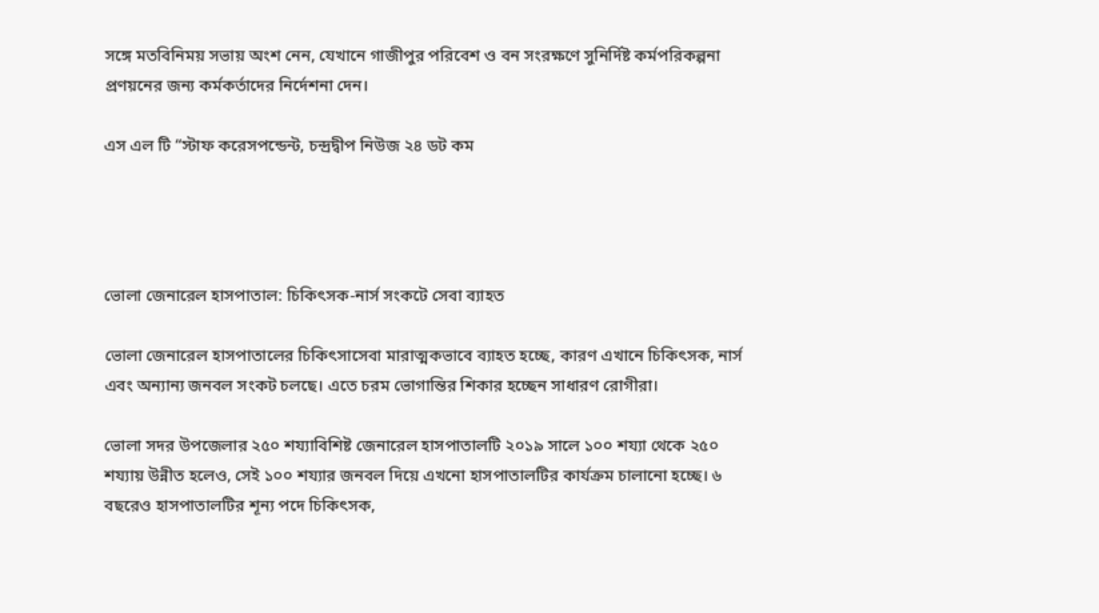সঙ্গে মতবিনিময় সভায় অংশ নেন, যেখানে গাজীপুর পরিবেশ ও বন সংরক্ষণে সুনির্দিষ্ট কর্মপরিকল্পনা প্রণয়নের জন্য কর্মকর্তাদের নির্দেশনা দেন।

এস এল টি “স্টাফ করেসপন্ডেন্ট, চন্দ্রদ্বীপ নিউজ ২৪ ডট কম




ভোলা জেনারেল হাসপাতাল: চিকিৎসক-নার্স সংকটে সেবা ব্যাহত

ভোলা জেনারেল হাসপাতালের চিকিৎসাসেবা মারাত্মকভাবে ব্যাহত হচ্ছে, কারণ এখানে চিকিৎসক, নার্স এবং অন্যান্য জনবল সংকট চলছে। এতে চরম ভোগান্তির শিকার হচ্ছেন সাধারণ রোগীরা।

ভোলা সদর উপজেলার ২৫০ শয্যাবিশিষ্ট জেনারেল হাসপাতালটি ২০১৯ সালে ১০০ শয্যা থেকে ২৫০ শয্যায় উন্নীত হলেও, সেই ১০০ শয্যার জনবল দিয়ে এখনো হাসপাতালটির কার্যক্রম চালানো হচ্ছে। ৬ বছরেও হাসপাতালটির শূন্য পদে চিকিৎসক,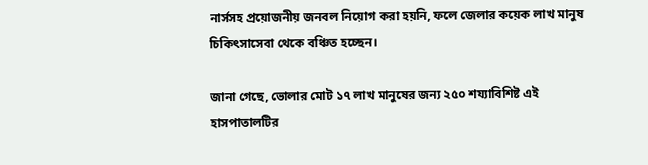নার্সসহ প্রয়োজনীয় জনবল নিয়োগ করা হয়নি, ফলে জেলার কয়েক লাখ মানুষ চিকিৎসাসেবা থেকে বঞ্চিত হচ্ছেন।

জানা গেছে, ভোলার মোট ১৭ লাখ মানুষের জন্য ২৫০ শয্যাবিশিষ্ট এই হাসপাতালটির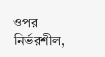ওপর নির্ভরশীল,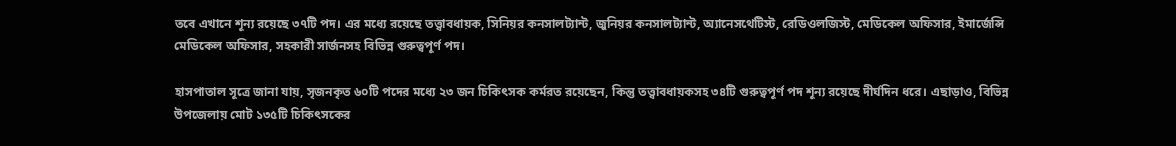তবে এখানে শূন্য রয়েছে ৩৭টি পদ। এর মধ্যে রয়েছে তত্ত্বাবধায়ক, সিনিয়র কনসালট্যান্ট, জুনিয়র কনসালট্যান্ট, অ্যানেসথেটিস্ট, রেডিওলজিস্ট, মেডিকেল অফিসার, ইমার্জেন্সি মেডিকেল অফিসার, সহকারী সার্জনসহ বিভিন্ন গুরুত্বপূর্ণ পদ।

হাসপাতাল সূত্রে জানা যায়, সৃজনকৃত ৬০টি পদের মধ্যে ২৩ জন চিকিৎসক কর্মরত রয়েছেন, কিন্তু তত্ত্বাবধায়কসহ ৩৪টি গুরুত্বপূর্ণ পদ শূন্য রয়েছে দীর্ঘদিন ধরে। এছাড়াও, বিভিন্ন উপজেলায় মোট ১৩৫টি চিকিৎসকের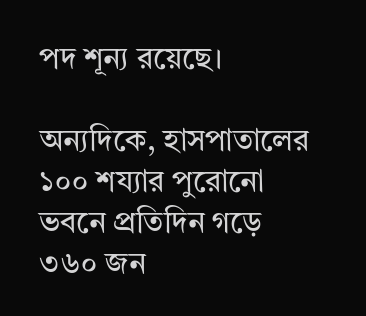পদ শূন্য রয়েছে।

অন্যদিকে, হাসপাতালের ১০০ শয্যার পুরোনো ভবনে প্রতিদিন গড়ে ৩৬০ জন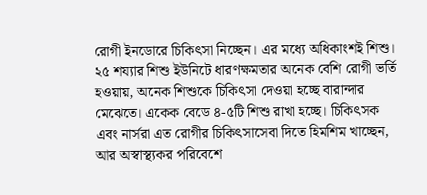রোগী ইনডোরে চিকিৎসা নিচ্ছেন। এর মধ্যে অধিকাংশই শিশু। ২৫ শয্যার শিশু ইউনিটে ধারণক্ষমতার অনেক বেশি রোগী ভর্তি হওয়ায়, অনেক শিশুকে চিকিৎসা দেওয়া হচ্ছে বারান্দার মেঝেতে। একেক বেডে ৪-৫টি শিশু রাখা হচ্ছে। চিকিৎসক এবং নার্সরা এত রোগীর চিকিৎসাসেবা দিতে হিমশিম খাচ্ছেন, আর অস্বাস্থ্যকর পরিবেশে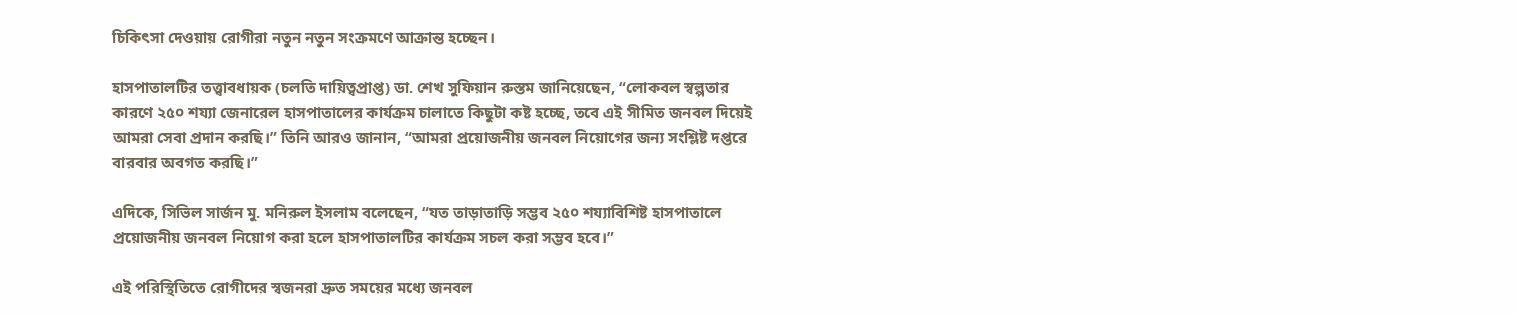চিকিৎসা দেওয়ায় রোগীরা নতুন নতুন সংক্রমণে আক্রান্ত হচ্ছেন।

হাসপাতালটির তত্ত্বাবধায়ক (চলতি দায়িত্বপ্রাপ্ত) ডা. শেখ সুফিয়ান রুস্তম জানিয়েছেন, “লোকবল স্বল্পতার কারণে ২৫০ শয্যা জেনারেল হাসপাতালের কার্যক্রম চালাতে কিছুটা কষ্ট হচ্ছে, তবে এই সীমিত জনবল দিয়েই আমরা সেবা প্রদান করছি।” তিনি আরও জানান, “আমরা প্রয়োজনীয় জনবল নিয়োগের জন্য সংশ্লিষ্ট দপ্তরে বারবার অবগত করছি।”

এদিকে, সিভিল সার্জন মু. মনিরুল ইসলাম বলেছেন, “যত তাড়াতাড়ি সম্ভব ২৫০ শয্যাবিশিষ্ট হাসপাতালে প্রয়োজনীয় জনবল নিয়োগ করা হলে হাসপাতালটির কার্যক্রম সচল করা সম্ভব হবে।”

এই পরিস্থিতিতে রোগীদের স্বজনরা দ্রুত সময়ের মধ্যে জনবল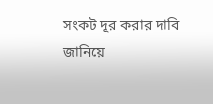সংকট দূর করার দাবি জানিয়ে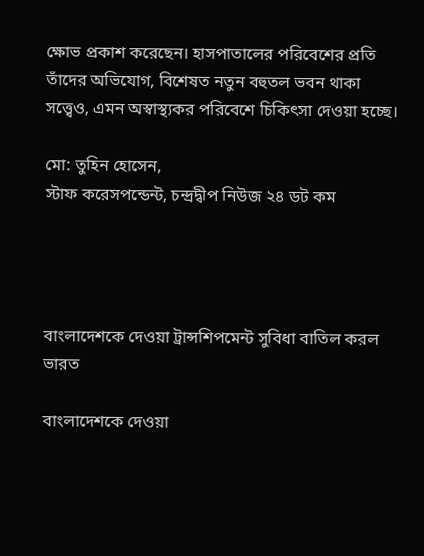ক্ষোভ প্রকাশ করেছেন। হাসপাতালের পরিবেশের প্রতি তাঁদের অভিযোগ, বিশেষত নতুন বহুতল ভবন থাকা সত্ত্বেও, এমন অস্বাস্থ্যকর পরিবেশে চিকিৎসা দেওয়া হচ্ছে।

মো: তুহিন হোসেন,
স্টাফ করেসপন্ডেন্ট, চন্দ্রদ্বীপ নিউজ ২৪ ডট কম




বাংলাদেশকে দেওয়া ট্রান্সশিপমেন্ট সুবিধা বাতিল করল ভারত

বাংলাদেশকে দেওয়া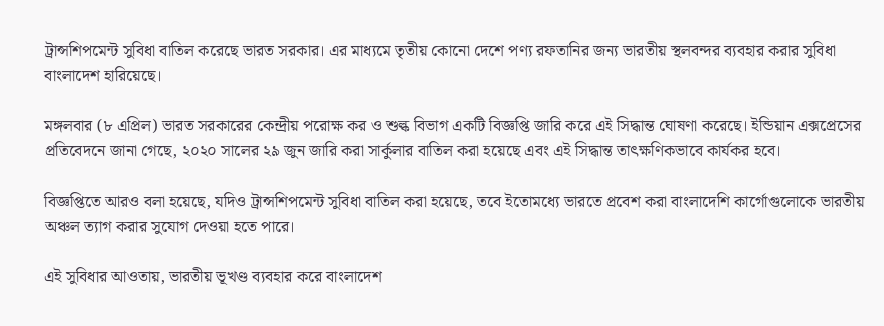ট্রান্সশিপমেন্ট সুবিধা বাতিল করেছে ভারত সরকার। এর মাধ্যমে তৃতীয় কোনো দেশে পণ্য রফতানির জন্য ভারতীয় স্থলবন্দর ব্যবহার করার সুবিধা বাংলাদেশ হারিয়েছে।

মঙ্গলবার (৮ এপ্রিল) ভারত সরকারের কেন্দ্রীয় পরোক্ষ কর ও শুল্ক বিভাগ একটি বিজ্ঞপ্তি জারি করে এই সিদ্ধান্ত ঘোষণা করেছে। ইন্ডিয়ান এক্সপ্রেসের প্রতিবেদনে জানা গেছে, ২০২০ সালের ২৯ জুন জারি করা সার্কুলার বাতিল করা হয়েছে এবং এই সিদ্ধান্ত তাৎক্ষণিকভাবে কার্যকর হবে।

বিজ্ঞপ্তিতে আরও বলা হয়েছে, যদিও ট্রান্সশিপমেন্ট সুবিধা বাতিল করা হয়েছে, তবে ইতোমধ্যে ভারতে প্রবেশ করা বাংলাদেশি কার্গোগুলোকে ভারতীয় অঞ্চল ত্যাগ করার সুযোগ দেওয়া হতে পারে।

এই সুবিধার আওতায়, ভারতীয় ভূখণ্ড ব্যবহার করে বাংলাদেশ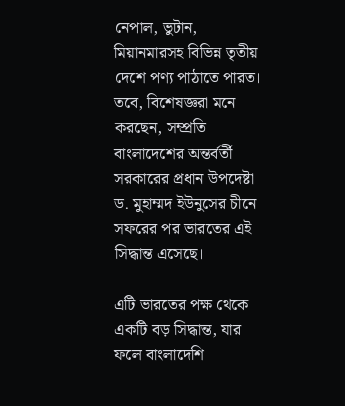নেপাল, ভুটান, মিয়ানমারসহ বিভিন্ন তৃতীয় দেশে পণ্য পাঠাতে পারত। তবে, বিশেষজ্ঞরা মনে করছেন, সম্প্রতি বাংলাদেশের অন্তর্বর্তী সরকারের প্রধান উপদেষ্টা ড. মুহাম্মদ ইউনুসের চীনে সফরের পর ভারতের এই সিদ্ধান্ত এসেছে।

এটি ভারতের পক্ষ থেকে একটি বড় সিদ্ধান্ত, যার ফলে বাংলাদেশি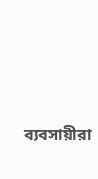ব্যবসায়ীরা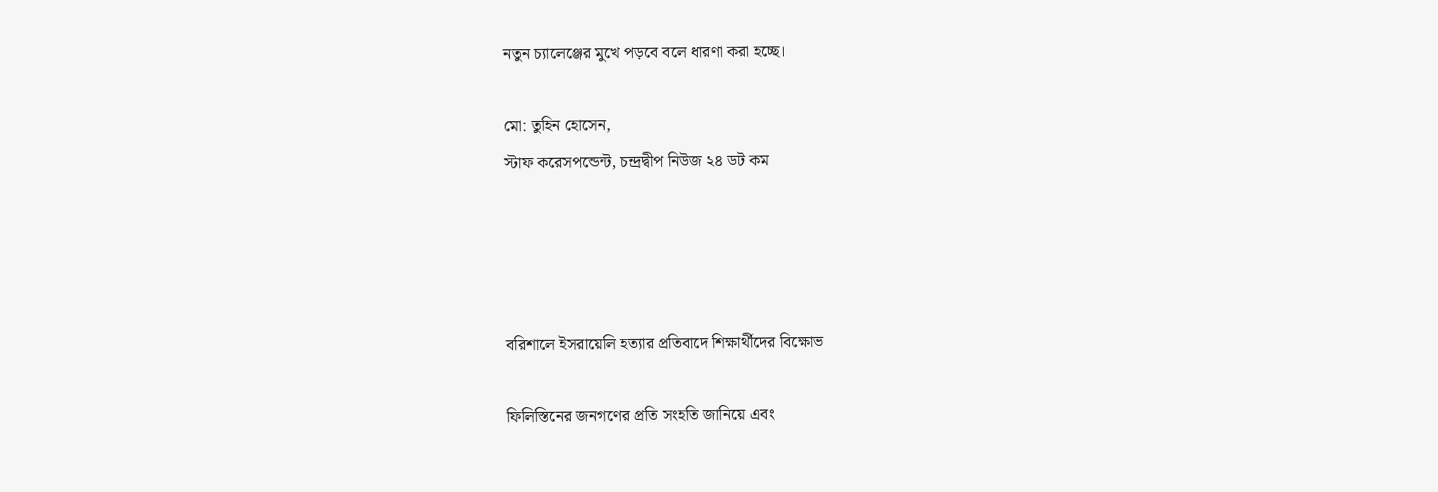নতুন চ্যালেঞ্জের মুখে পড়বে বলে ধারণা করা হচ্ছে।

মো: তুহিন হোসেন,
স্টাফ করেসপন্ডেন্ট, চন্দ্রদ্বীপ নিউজ ২৪ ডট কম




বরিশালে ইসরায়েলি হত্যার প্রতিবাদে শিক্ষার্থীদের বিক্ষোভ

ফিলিস্তিনের জনগণের প্রতি সংহতি জানিয়ে এবং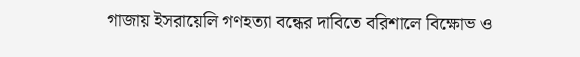গাজায় ইসরায়েলি গণহত্যা বন্ধের দাবিতে বরিশালে বিক্ষোভ ও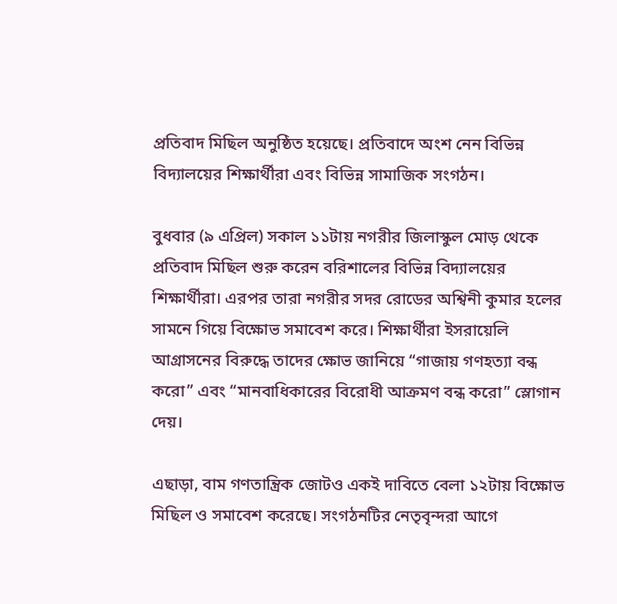প্রতিবাদ মিছিল অনুষ্ঠিত হয়েছে। প্রতিবাদে অংশ নেন বিভিন্ন বিদ্যালয়ের শিক্ষার্থীরা এবং বিভিন্ন সামাজিক সংগঠন।

বুধবার (৯ এপ্রিল) সকাল ১১টায় নগরীর জিলাস্কুল মোড় থেকে প্রতিবাদ মিছিল শুরু করেন বরিশালের বিভিন্ন বিদ্যালয়ের শিক্ষার্থীরা। এরপর তারা নগরীর সদর রোডের অশ্বিনী কুমার হলের সামনে গিয়ে বিক্ষোভ সমাবেশ করে। শিক্ষার্থীরা ইসরায়েলি আগ্রাসনের বিরুদ্ধে তাদের ক্ষোভ জানিয়ে “গাজায় গণহত্যা বন্ধ করো” এবং “মানবাধিকারের বিরোধী আক্রমণ বন্ধ করো” স্লোগান দেয়।

এছাড়া, বাম গণতান্ত্রিক জোটও একই দাবিতে বেলা ১২টায় বিক্ষোভ মিছিল ও সমাবেশ করেছে। সংগঠনটির নেতৃবৃন্দরা আগে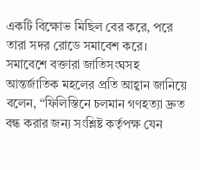একটি বিক্ষোভ মিছিল বের করে, পরে তারা সদর রোডে সমাবেশ করে। সমাবেশে বক্তারা জাতিসংঘসহ আন্তর্জাতিক মহলের প্রতি আহ্বান জানিয়ে বলেন, “ফিলিস্তিনে চলমান গণহত্যা দ্রুত বন্ধ করার জন্য সংশ্লিষ্ট কর্তৃপক্ষ যেন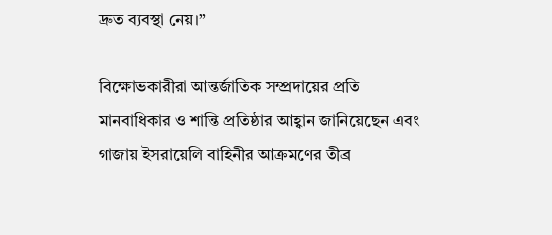দ্রুত ব্যবস্থা নেয়।”

বিক্ষোভকারীরা আন্তর্জাতিক সম্প্রদায়ের প্রতি মানবাধিকার ও শান্তি প্রতিষ্ঠার আহ্বান জানিয়েছেন এবং গাজায় ইসরায়েলি বাহিনীর আক্রমণের তীব্র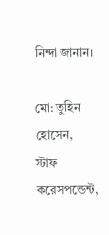নিন্দা জানান।

মো: তুহিন হোসেন,
স্টাফ করেসপন্ডেন্ট,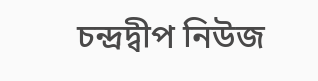চন্দ্রদ্বীপ নিউজ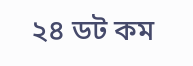২৪ ডট কম